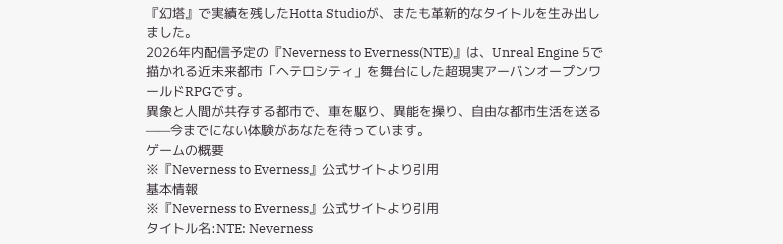『幻塔』で実績を残したHotta Studioが、またも革新的なタイトルを生み出しました。
2026年内配信予定の『Neverness to Everness(NTE)』は、Unreal Engine 5で描かれる近未来都市「ヘテロシティ」を舞台にした超現実アーバンオープンワールドRPGです。
異象と人間が共存する都市で、車を駆り、異能を操り、自由な都市生活を送る——今までにない体験があなたを待っています。
ゲームの概要
※『Neverness to Everness』公式サイトより引用
基本情報
※『Neverness to Everness』公式サイトより引用
タイトル名:NTE: Neverness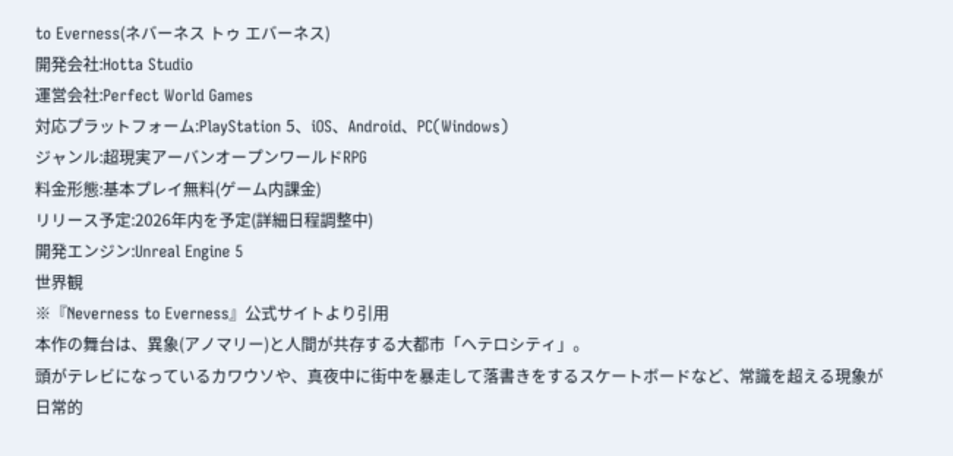to Everness(ネバーネス トゥ エバーネス)
開発会社:Hotta Studio
運営会社:Perfect World Games
対応プラットフォーム:PlayStation 5、iOS、Android、PC(Windows)
ジャンル:超現実アーバンオープンワールドRPG
料金形態:基本プレイ無料(ゲーム内課金)
リリース予定:2026年内を予定(詳細日程調整中)
開発エンジン:Unreal Engine 5
世界観
※『Neverness to Everness』公式サイトより引用
本作の舞台は、異象(アノマリー)と人間が共存する大都市「ヘテロシティ」。
頭がテレビになっているカワウソや、真夜中に街中を暴走して落書きをするスケートボードなど、常識を超える現象が日常的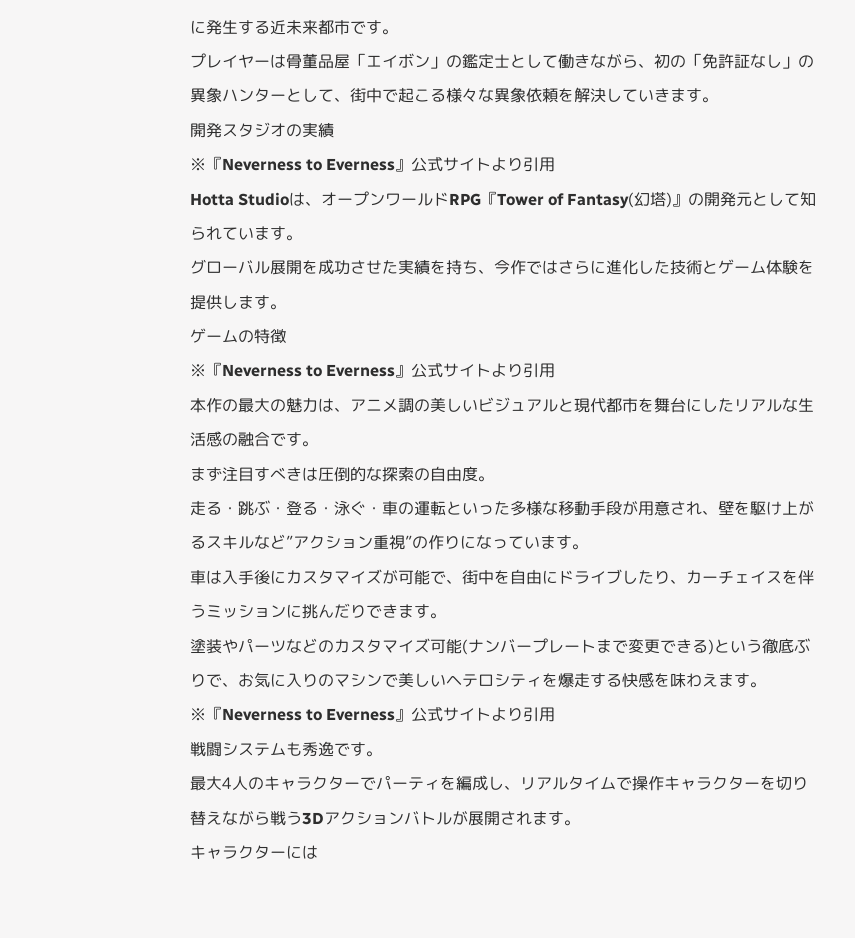に発生する近未来都市です。
プレイヤーは骨董品屋「エイボン」の鑑定士として働きながら、初の「免許証なし」の異象ハンターとして、街中で起こる様々な異象依頼を解決していきます。
開発スタジオの実績
※『Neverness to Everness』公式サイトより引用
Hotta Studioは、オープンワールドRPG『Tower of Fantasy(幻塔)』の開発元として知られています。
グローバル展開を成功させた実績を持ち、今作ではさらに進化した技術とゲーム体験を提供します。
ゲームの特徴
※『Neverness to Everness』公式サイトより引用
本作の最大の魅力は、アニメ調の美しいビジュアルと現代都市を舞台にしたリアルな生活感の融合です。
まず注目すべきは圧倒的な探索の自由度。
走る・跳ぶ・登る・泳ぐ・車の運転といった多様な移動手段が用意され、壁を駆け上がるスキルなど”アクション重視”の作りになっています。
車は入手後にカスタマイズが可能で、街中を自由にドライブしたり、カーチェイスを伴うミッションに挑んだりできます。
塗装やパーツなどのカスタマイズ可能(ナンバープレートまで変更できる)という徹底ぶりで、お気に入りのマシンで美しいヘテロシティを爆走する快感を味わえます。
※『Neverness to Everness』公式サイトより引用
戦闘システムも秀逸です。
最大4人のキャラクターでパーティを編成し、リアルタイムで操作キャラクターを切り替えながら戦う3Dアクションバトルが展開されます。
キャラクターには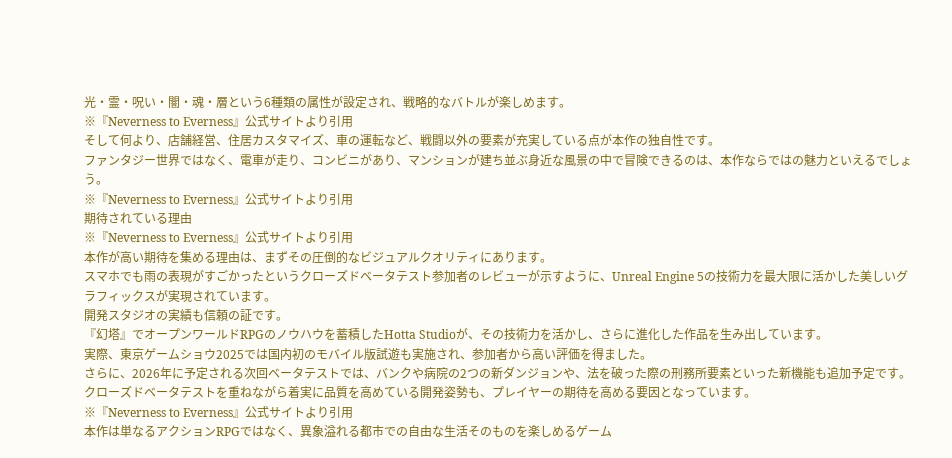光・霊・呪い・闇・魂・層という6種類の属性が設定され、戦略的なバトルが楽しめます。
※『Neverness to Everness』公式サイトより引用
そして何より、店舗経営、住居カスタマイズ、車の運転など、戦闘以外の要素が充実している点が本作の独自性です。
ファンタジー世界ではなく、電車が走り、コンビニがあり、マンションが建ち並ぶ身近な風景の中で冒険できるのは、本作ならではの魅力といえるでしょう。
※『Neverness to Everness』公式サイトより引用
期待されている理由
※『Neverness to Everness』公式サイトより引用
本作が高い期待を集める理由は、まずその圧倒的なビジュアルクオリティにあります。
スマホでも雨の表現がすごかったというクローズドベータテスト参加者のレビューが示すように、Unreal Engine 5の技術力を最大限に活かした美しいグラフィックスが実現されています。
開発スタジオの実績も信頼の証です。
『幻塔』でオープンワールドRPGのノウハウを蓄積したHotta Studioが、その技術力を活かし、さらに進化した作品を生み出しています。
実際、東京ゲームショウ2025では国内初のモバイル版試遊も実施され、参加者から高い評価を得ました。
さらに、2026年に予定される次回ベータテストでは、バンクや病院の2つの新ダンジョンや、法を破った際の刑務所要素といった新機能も追加予定です。
クローズドベータテストを重ねながら着実に品質を高めている開発姿勢も、プレイヤーの期待を高める要因となっています。
※『Neverness to Everness』公式サイトより引用
本作は単なるアクションRPGではなく、異象溢れる都市での自由な生活そのものを楽しめるゲーム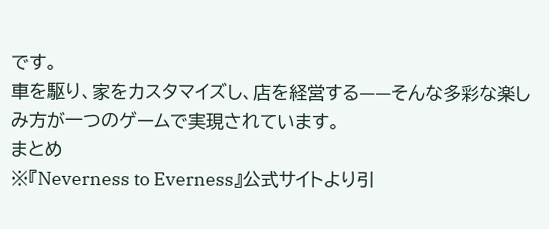です。
車を駆り、家をカスタマイズし、店を経営する——そんな多彩な楽しみ方が一つのゲームで実現されています。
まとめ
※『Neverness to Everness』公式サイトより引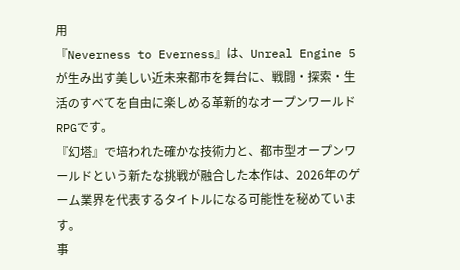用
『Neverness to Everness』は、Unreal Engine 5が生み出す美しい近未来都市を舞台に、戦闘・探索・生活のすべてを自由に楽しめる革新的なオープンワールドRPGです。
『幻塔』で培われた確かな技術力と、都市型オープンワールドという新たな挑戦が融合した本作は、2026年のゲーム業界を代表するタイトルになる可能性を秘めています。
事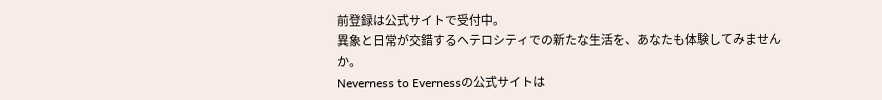前登録は公式サイトで受付中。
異象と日常が交錯するヘテロシティでの新たな生活を、あなたも体験してみませんか。
Neverness to Evernessの公式サイトは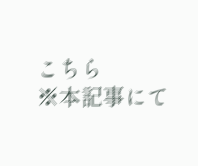こちら
※本記事にて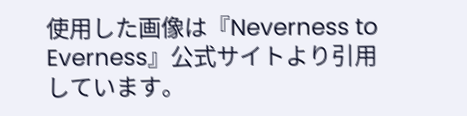使用した画像は『Neverness to Everness』公式サイトより引用しています。